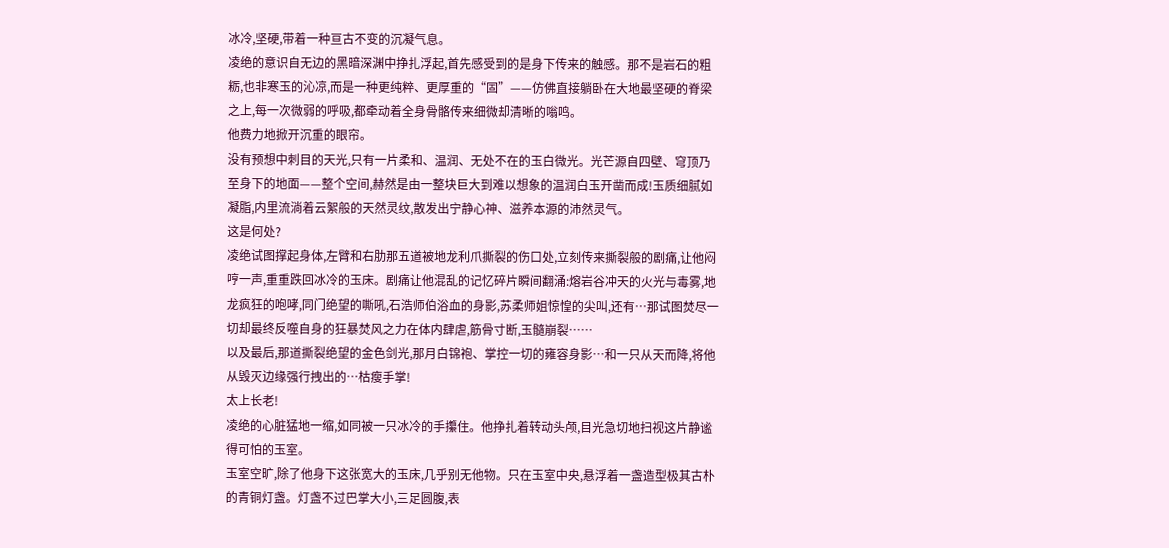冰冷,坚硬,带着一种亘古不变的沉凝气息。
凌绝的意识自无边的黑暗深渊中挣扎浮起,首先感受到的是身下传来的触感。那不是岩石的粗粝,也非寒玉的沁凉,而是一种更纯粹、更厚重的“固”——仿佛直接躺卧在大地最坚硬的脊梁之上,每一次微弱的呼吸,都牵动着全身骨骼传来细微却清晰的嗡鸣。
他费力地掀开沉重的眼帘。
没有预想中刺目的天光,只有一片柔和、温润、无处不在的玉白微光。光芒源自四壁、穹顶乃至身下的地面——整个空间,赫然是由一整块巨大到难以想象的温润白玉开凿而成!玉质细腻如凝脂,内里流淌着云絮般的天然灵纹,散发出宁静心神、滋养本源的沛然灵气。
这是何处?
凌绝试图撑起身体,左臂和右肋那五道被地龙利爪撕裂的伤口处,立刻传来撕裂般的剧痛,让他闷哼一声,重重跌回冰冷的玉床。剧痛让他混乱的记忆碎片瞬间翻涌:熔岩谷冲天的火光与毒雾,地龙疯狂的咆哮,同门绝望的嘶吼,石浩师伯浴血的身影,苏柔师姐惊惶的尖叫,还有…那试图焚尽一切却最终反噬自身的狂暴焚风之力在体内肆虐,筋骨寸断,玉髓崩裂……
以及最后,那道撕裂绝望的金色剑光,那月白锦袍、掌控一切的雍容身影…和一只从天而降,将他从毁灭边缘强行拽出的…枯瘦手掌!
太上长老!
凌绝的心脏猛地一缩,如同被一只冰冷的手攥住。他挣扎着转动头颅,目光急切地扫视这片静谧得可怕的玉室。
玉室空旷,除了他身下这张宽大的玉床,几乎别无他物。只在玉室中央,悬浮着一盏造型极其古朴的青铜灯盏。灯盏不过巴掌大小,三足圆腹,表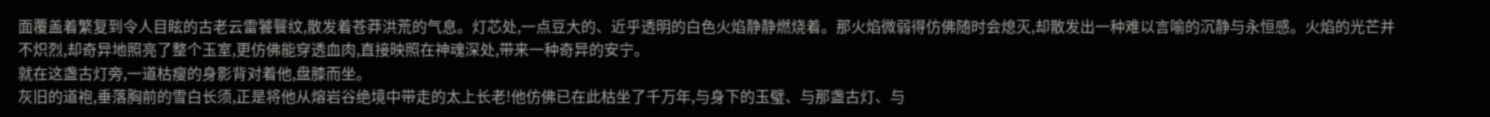面覆盖着繁复到令人目眩的古老云雷饕餮纹,散发着苍莽洪荒的气息。灯芯处,一点豆大的、近乎透明的白色火焰静静燃烧着。那火焰微弱得仿佛随时会熄灭,却散发出一种难以言喻的沉静与永恒感。火焰的光芒并不炽烈,却奇异地照亮了整个玉室,更仿佛能穿透血肉,直接映照在神魂深处,带来一种奇异的安宁。
就在这盏古灯旁,一道枯瘦的身影背对着他,盘膝而坐。
灰旧的道袍,垂落胸前的雪白长须,正是将他从熔岩谷绝境中带走的太上长老!他仿佛已在此枯坐了千万年,与身下的玉璧、与那盏古灯、与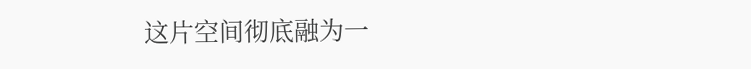这片空间彻底融为一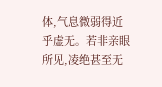体,气息微弱得近乎虚无。若非亲眼所见,凌绝甚至无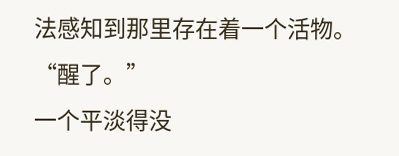法感知到那里存在着一个活物。
“醒了。”
一个平淡得没